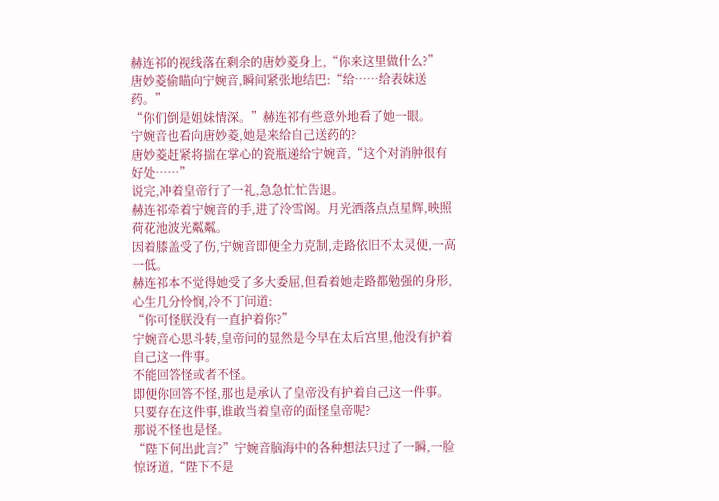赫连祁的视线落在剩余的唐妙菱身上,“你来这里做什么?”
唐妙菱偷瞄向宁婉音,瞬间紧张地结巴:“给……给表妹送药。”
“你们倒是姐妹情深。”赫连祁有些意外地看了她一眼。
宁婉音也看向唐妙菱,她是来给自己送药的?
唐妙菱赶紧将揣在掌心的瓷瓶递给宁婉音,“这个对消肿很有好处……”
说完,冲着皇帝行了一礼,急急忙忙告退。
赫连祁牵着宁婉音的手,进了泠雪阁。月光洒落点点星辉,映照荷花池波光粼粼。
因着膝盖受了伤,宁婉音即便全力克制,走路依旧不太灵便,一高一低。
赫连祁本不觉得她受了多大委屈,但看着她走路都勉强的身形,心生几分怜悯,冷不丁问道:
“你可怪朕没有一直护着你?”
宁婉音心思斗转,皇帝问的显然是今早在太后宫里,他没有护着自己这一件事。
不能回答怪或者不怪。
即便你回答不怪,那也是承认了皇帝没有护着自己这一件事。
只要存在这件事,谁敢当着皇帝的面怪皇帝呢?
那说不怪也是怪。
“陛下何出此言?”宁婉音脑海中的各种想法只过了一瞬,一脸惊讶道,“陛下不是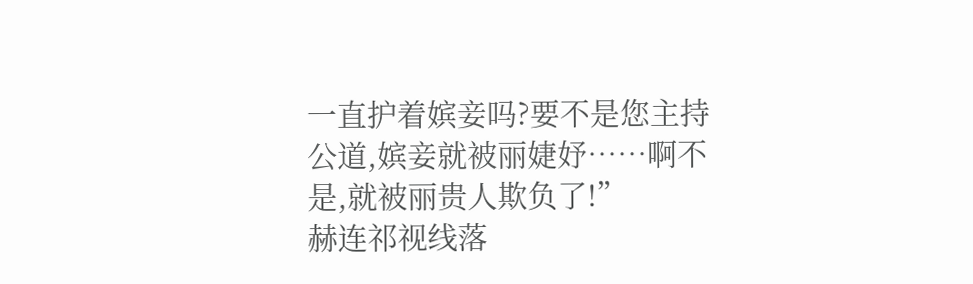一直护着嫔妾吗?要不是您主持公道,嫔妾就被丽婕妤……啊不是,就被丽贵人欺负了!”
赫连祁视线落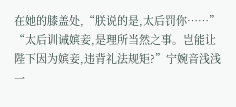在她的膝盖处,“朕说的是,太后罚你……”
“太后训诫嫔妾,是理所当然之事。岂能让陛下因为嫔妾,违背礼法规矩?”宁婉音浅浅一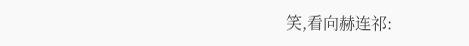笑,看向赫连祁: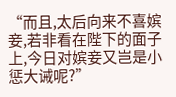“而且,太后向来不喜嫔妾,若非看在陛下的面子上,今日对嫔妾又岂是小惩大诫呢?”